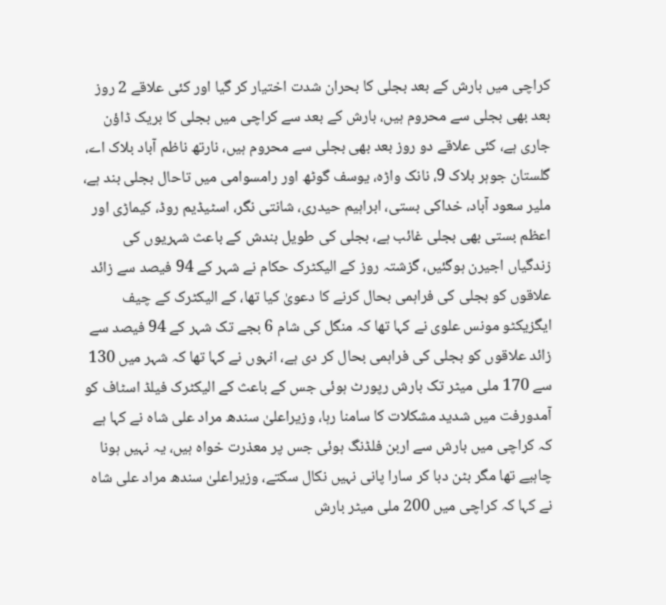کراچی میں بارش کے بعد بجلی کا بحران شدت اختیار کر گیا اور کئی علاقے 2 روز بعد بھی بجلی سے محروم ہیں، بارش کے بعد سے کراچی میں بجلی کا بریک ڈاؤن جاری ہے، کئی علاقے دو روز بعد بھی بجلی سے محروم ہیں، نارتھ ناظم آباد بلاک اے، گلستان جوہر بلاک 9، نانک واڑہ، یوسف گوٹھ اور رامسوامی میں تاحال بجلی بند ہے، ملیر سعود آباد، خداکی بستی، ابراہیم حیدری، شانتی نگر، اسٹیڈیم روڈ، کیماڑی اور اعظم بستی بھی بجلی غائب ہے، بجلی کی طویل بندش کے باعث شہریوں کی زندگیاں اجیرن ہوگئیں، گزشتہ روز کے الیکٹرک حکام نے شہر کے 94 فیصد سے زائد علاقوں کو بجلی کی فراہمی بحال کرنے کا دعویٰ کیا تھا، کے الیکٹرک کے چیف ایگزیکٹو مونس علوی نے کہا تھا کہ منگل کی شام 6 بجے تک شہر کے 94 فیصد سے زائد علاقوں کو بجلی کی فراہمی بحال کر دی ہے، انہوں نے کہا تھا کہ شہر میں 130 سے 170 ملی میٹر تک بارش رپورٹ ہوئی جس کے باعث کے الیکٹرک فیلڈ اسٹاف کو آمدورفت میں شدید مشکلات کا سامنا رہا، وزیراعلیٰ سندھ مراد علی شاہ نے کہا ہے کہ کراچی میں بارش سے اربن فلڈنگ ہوئی جس پر معذرت خواہ ہیں، یہ نہیں ہونا چاہیے تھا مگر بٹن دبا کر سارا پانی نہیں نکال سکتے، وزیراعلیٰ سندھ مراد علی شاہ نے کہا کہ کراچی میں 200 ملی میٹر بارش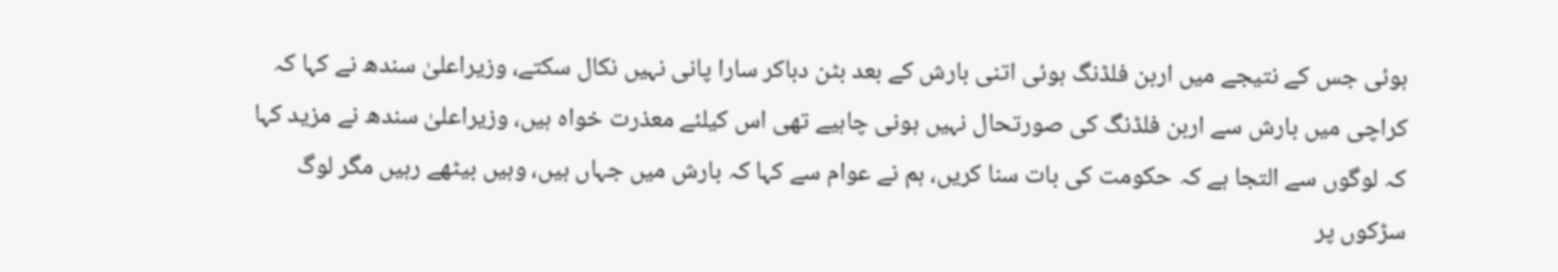ہوئی جس کے نتیجے میں اربن فلڈنگ ہوئی اتنی بارش کے بعد بٹن دباکر سارا پانی نہیں نکال سکتے، وزیراعلیٰ سندھ نے کہا کہ کراچی میں بارش سے اربن فلڈنگ کی صورتحال نہیں ہونی چاہیے تھی اس کیلئے معذرت خواہ ہیں، وزیراعلیٰ سندھ نے مزید کہا کہ لوگوں سے التجا ہے کہ حکومت کی بات سنا کریں، ہم نے عوام سے کہا کہ بارش میں جہاں ہیں، وہیں بیٹھے رہیں مگر لوگ سڑکوں پر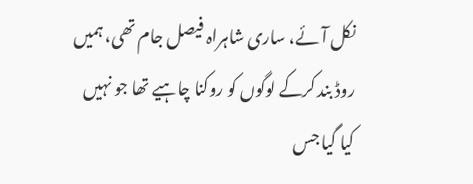نکل آئے، ساری شاہراہ فیصل جام تھی، ہمیں روڈ بند کرکے لوگوں کو روکنا چاہیے تھا جو نہیں کیا گیا جس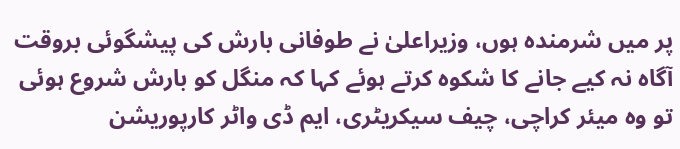پر میں شرمندہ ہوں، وزیراعلیٰ نے طوفانی بارش کی پیشگوئی بروقت آگاہ نہ کیے جانے کا شکوہ کرتے ہوئے کہا کہ منگل کو بارش شروع ہوئی تو وہ میئر کراچی، چیف سیکریٹری، ایم ڈی واٹر کارپوریشن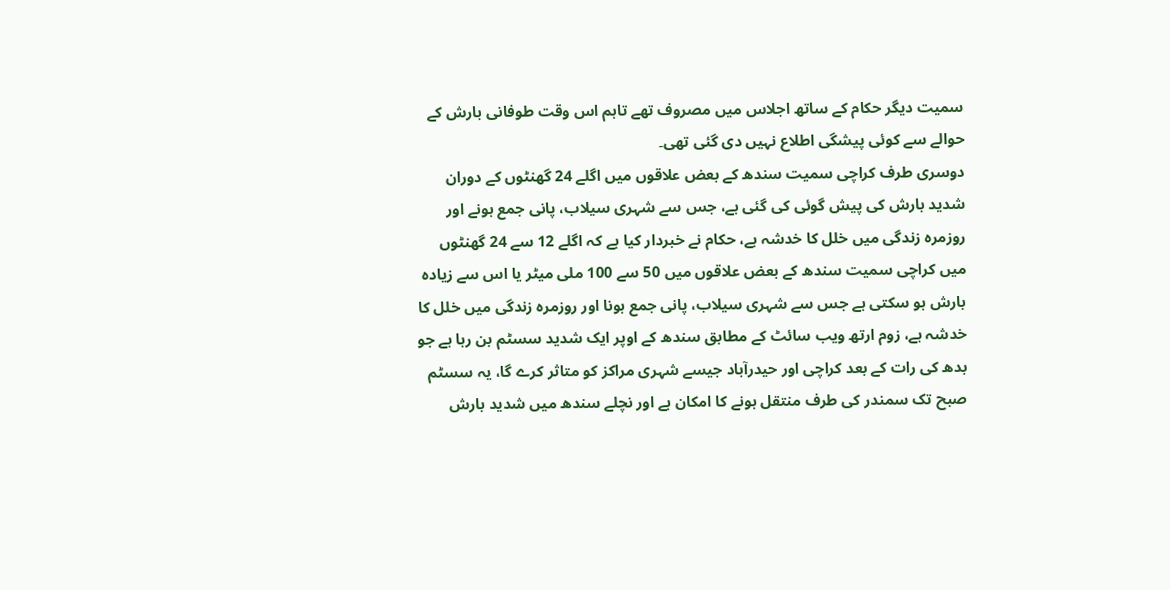سمیت دیگر حکام کے ساتھ اجلاس میں مصروف تھے تاہم اس وقت طوفانی بارش کے حوالے سے کوئی پیشگی اطلاع نہیں دی گئی تھی۔
دوسری طرف کراچی سمیت سندھ کے بعض علاقوں میں اگلے 24 گھنٹوں کے دوران شدید بارش کی پیش گوئی کی گئی ہے، جس سے شہری سیلاب، پانی جمع ہونے اور روزمرہ زندگی میں خلل کا خدشہ ہے، حکام نے خبردار کیا ہے کہ اگلے 12 سے 24 گھنٹوں میں کراچی سمیت سندھ کے بعض علاقوں میں 50 سے 100 ملی میٹر یا اس سے زیادہ بارش ہو سکتی ہے جس سے شہری سیلاب، پانی جمع ہونا اور روزمرہ زندگی میں خلل کا خدشہ ہے، زوم ارتھ ویب سائٹ کے مطابق سندھ کے اوپر ایک شدید سسٹم بن رہا ہے جو بدھ کی رات کے بعد کراچی اور حیدرآباد جیسے شہری مراکز کو متاثر کرے گا، یہ سسٹم صبح تک سمندر کی طرف منتقل ہونے کا امکان ہے اور نچلے سندھ میں شدید بارش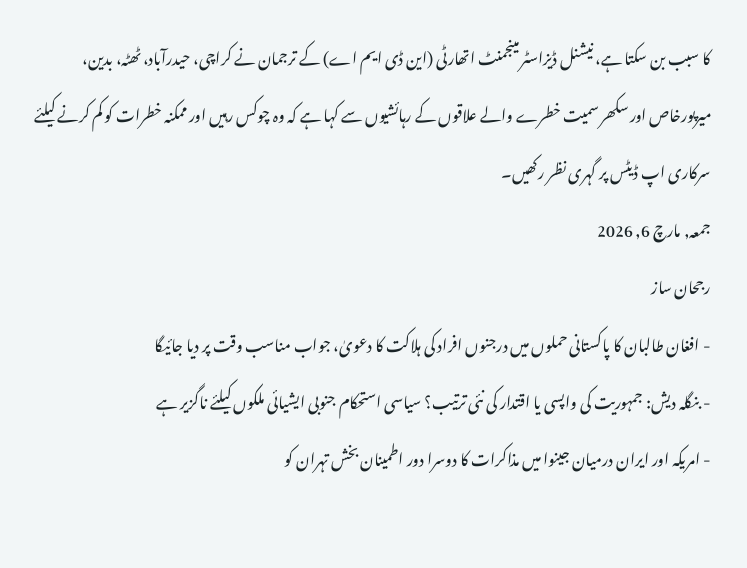کا سبب بن سکتا ہے، نیشنل ڈیزاسٹر مینجمنٹ اتھارٹی (این ڈی ایم اے) کے ترجمان نے کراچی، حیدرآباد، ٹھٹہ، بدین، میرپورخاص اور سکھر سمیت خطرے والے علاقوں کے رہائشیوں سے کہا ہے کہ وہ چوکس رہیں اور ممکنہ خطرات کو کم کرنے کیلئے سرکاری اپ ڈیٹس پر گہری نظر رکھیں۔
جمعہ, مارچ 6, 2026
رجحان ساز
- افغان طالبان کا پاکستانی حملوں میں درجنوں افراد کی ہلاکت کا دعویٰ، جواب مناسب وقت پر دیا جائیگا
- بنگلہ دیش: جمہوریت کی واپسی یا اقتدار کی نئی ترتیب؟ سیاسی استحکام جنوبی ایشیائی ملکوں کیلئے ناگزیر ہے
- امریکہ اور ایران درمیان جینوا میں مذاکرات کا دوسرا دور اطمینان بخش تہران کو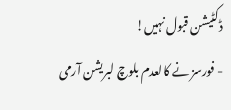ڈکٹیشن قبول نہیں!
- فورسز نے کالعدم بلوچ لبریشن آرمی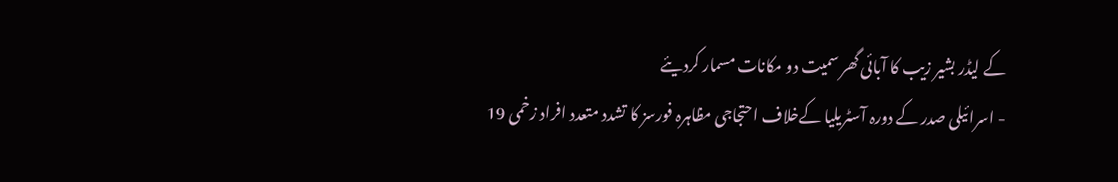کے لیڈر بشیر زیب کا آبائی گھر سمیت دو مکانات مسمار کردیئے
- اسرائیلی صدر کے دورہ آسٹریلیا کےخلاف احتجاجی مظاہرہ فورسز کا تشدد متعدد افراد زخمی 19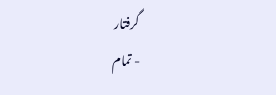گرفتار
- تمام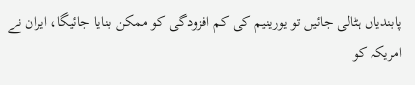پابندیاں ہٹالی جائیں تو یورینیم کی کم افزودگی کو ممکن بنایا جائیگا، ایران نے امریکہ کو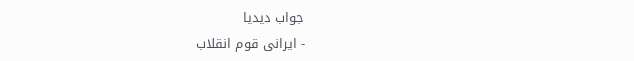جواب دیدیا
- ایرانی قوم انقلاب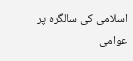اسلامی کی سالگرہ پر عوامی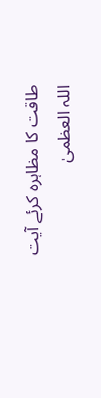طاقت کا مظاہرہ کرئے آیت اللہ العظمیٰ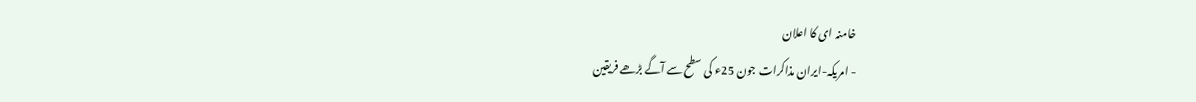خامنہ ای کا اعلان
- امریکہ-ایران مذاکرات جون 25ء کی سطح سے آگے بڑھے فریقین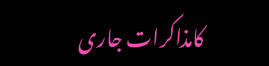کامذاکرات جاری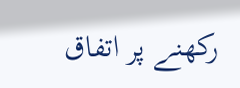رکھنے پر اتفاق